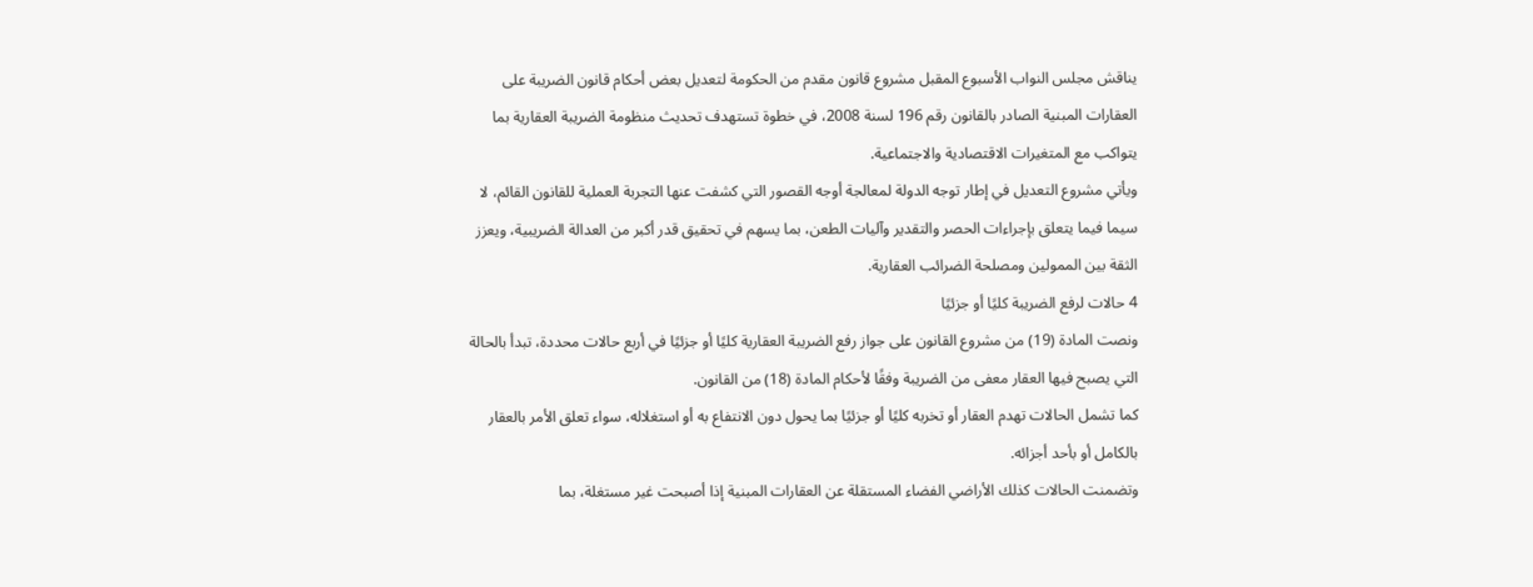يناقش مجلس النواب الأسبوع المقبل مشروع قانون مقدم من الحكومة لتعديل بعض أحكام قانون الضريبة على العقارات المبنية الصادر بالقانون رقم 196 لسنة 2008، في خطوة تستهدف تحديث منظومة الضريبة العقارية بما يتواكب مع المتغيرات الاقتصادية والاجتماعية.
ويأتي مشروع التعديل في إطار توجه الدولة لمعالجة أوجه القصور التي كشفت عنها التجربة العملية للقانون القائم، لا سيما فيما يتعلق بإجراءات الحصر والتقدير وآليات الطعن، بما يسهم في تحقيق قدر أكبر من العدالة الضريبية، ويعزز الثقة بين الممولين ومصلحة الضرائب العقارية.
4 حالات لرفع الضريبة كليًا أو جزئيًا
ونصت المادة (19) من مشروع القانون على جواز رفع الضريبة العقارية كليًا أو جزئيًا في أربع حالات محددة، تبدأ بالحالة التي يصبح فيها العقار معفى من الضريبة وفقًا لأحكام المادة (18) من القانون.
كما تشمل الحالات تهدم العقار أو تخربه كليًا أو جزئيًا بما يحول دون الانتفاع به أو استغلاله، سواء تعلق الأمر بالعقار بالكامل أو بأحد أجزائه.
وتضمنت الحالات كذلك الأراضي الفضاء المستقلة عن العقارات المبنية إذا أصبحت غير مستغلة، بما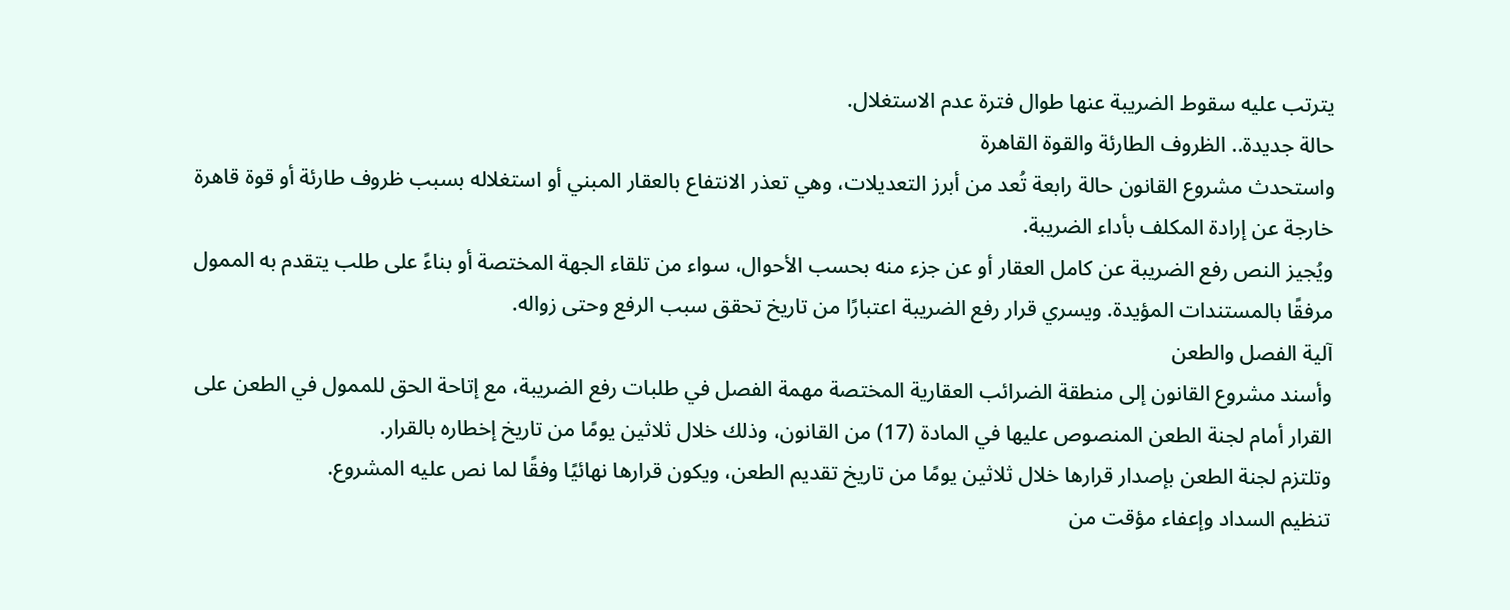يترتب عليه سقوط الضريبة عنها طوال فترة عدم الاستغلال.
حالة جديدة.. الظروف الطارئة والقوة القاهرة
واستحدث مشروع القانون حالة رابعة تُعد من أبرز التعديلات، وهي تعذر الانتفاع بالعقار المبني أو استغلاله بسبب ظروف طارئة أو قوة قاهرة خارجة عن إرادة المكلف بأداء الضريبة.
ويُجيز النص رفع الضريبة عن كامل العقار أو عن جزء منه بحسب الأحوال، سواء من تلقاء الجهة المختصة أو بناءً على طلب يتقدم به الممول مرفقًا بالمستندات المؤيدة. ويسري قرار رفع الضريبة اعتبارًا من تاريخ تحقق سبب الرفع وحتى زواله.
آلية الفصل والطعن
وأسند مشروع القانون إلى منطقة الضرائب العقارية المختصة مهمة الفصل في طلبات رفع الضريبة، مع إتاحة الحق للممول في الطعن على القرار أمام لجنة الطعن المنصوص عليها في المادة (17) من القانون، وذلك خلال ثلاثين يومًا من تاريخ إخطاره بالقرار.
وتلتزم لجنة الطعن بإصدار قرارها خلال ثلاثين يومًا من تاريخ تقديم الطعن، ويكون قرارها نهائيًا وفقًا لما نص عليه المشروع.
تنظيم السداد وإعفاء مؤقت من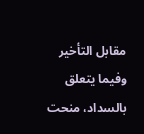مقابل التأخير
وفيما يتعلق بالسداد، منحت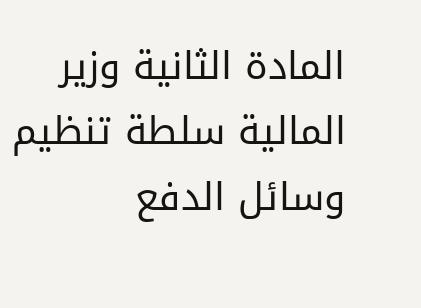المادة الثانية وزير المالية سلطة تنظيم وسائل الدفع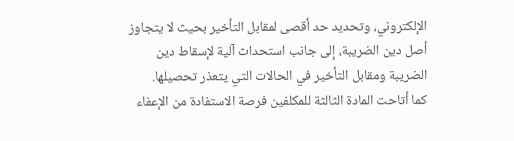الإلكتروني، وتحديد حد أقصى لمقابل التأخير بحيث لا يتجاوز أصل دين الضريبة، إلى جانب استحداث آلية لإسقاط دين الضريبة ومقابل التأخير في الحالات التي يتعذر تحصيلها.
كما أتاحت المادة الثالثة للمكلفين فرصة الاستفادة من الإعفاء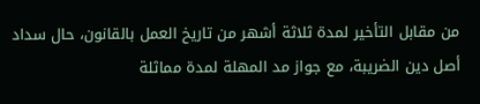من مقابل التأخير لمدة ثلاثة أشهر من تاريخ العمل بالقانون، حال سداد أصل دين الضريبة، مع جواز مد المهلة لمدة مماثلة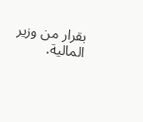بقرار من وزير المالية.